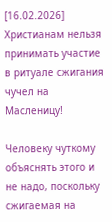[16.02.2026] Христианам нельзя принимать участие в ритуале сжигания чучел на Масленицу!

Человеку чуткому объяснять этого и не надо, поскольку сжигаемая на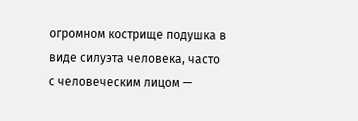огромном кострище подушка в виде силуэта человека, часто с человеческим лицом —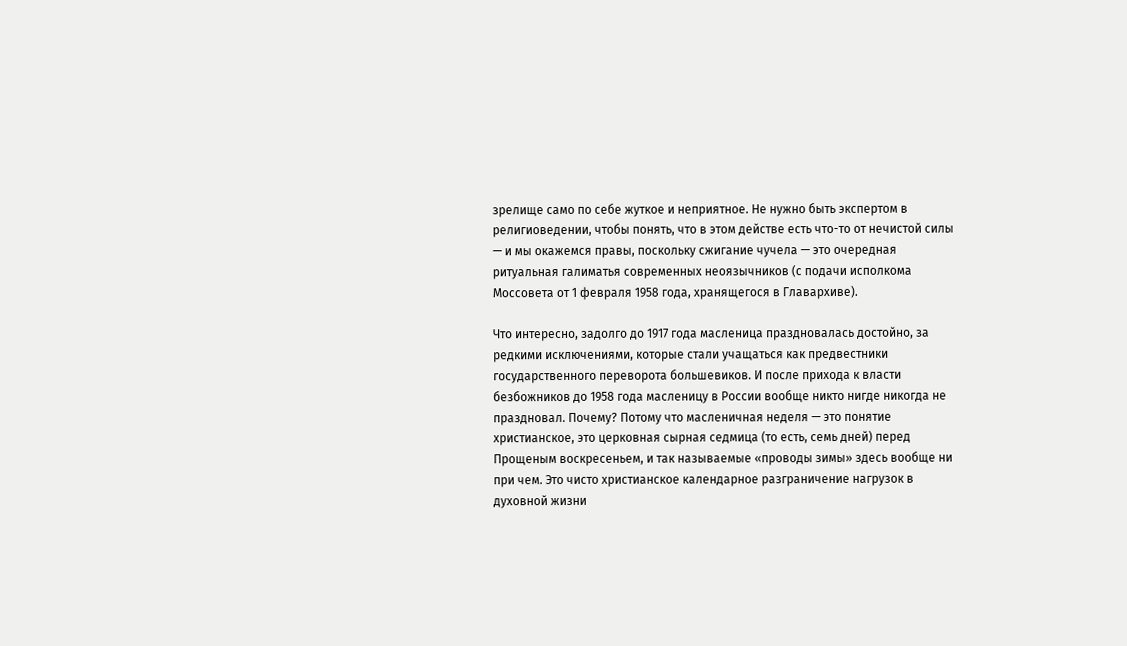зрелище само по себе жуткое и неприятное. Не нужно быть экспертом в религиоведении, чтобы понять, что в этом действе есть что-то от нечистой силы — и мы окажемся правы, поскольку сжигание чучела — это очередная ритуальная галиматья современных неоязычников (с подачи исполкома Моссовета от 1 февраля 1958 года, хранящегося в Главархиве).

Что интересно, задолго до 1917 года масленица праздновалась достойно, за редкими исключениями, которые стали учащаться как предвестники государственного переворота большевиков. И после прихода к власти безбожников до 1958 года масленицу в России вообще никто нигде никогда не праздновал. Почему? Потому что масленичная неделя — это понятие христианское, это церковная сырная седмица (то есть, семь дней) перед Прощеным воскресеньем, и так называемые «проводы зимы» здесь вообще ни при чем. Это чисто христианское календарное разграничение нагрузок в духовной жизни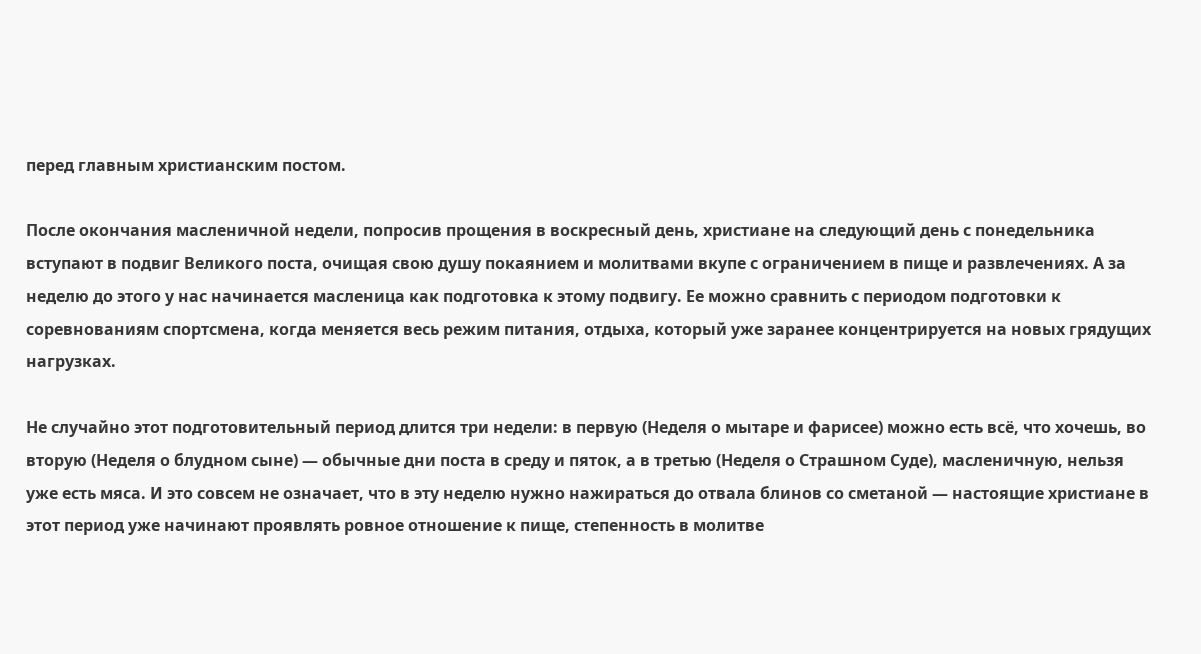перед главным христианским постом.

После окончания масленичной недели, попросив прощения в воскресный день, христиане на следующий день с понедельника вступают в подвиг Великого поста, очищая свою душу покаянием и молитвами вкупе с ограничением в пище и развлечениях. А за неделю до этого у нас начинается масленица как подготовка к этому подвигу. Ее можно сравнить с периодом подготовки к соревнованиям спортсмена, когда меняется весь режим питания, отдыха, который уже заранее концентрируется на новых грядущих нагрузках.

Не случайно этот подготовительный период длится три недели: в первую (Неделя о мытаре и фарисее) можно есть всё, что хочешь, во вторую (Неделя о блудном сыне) — обычные дни поста в среду и пяток, а в третью (Неделя о Страшном Суде), масленичную, нельзя уже есть мяса. И это совсем не означает, что в эту неделю нужно нажираться до отвала блинов со сметаной — настоящие христиане в этот период уже начинают проявлять ровное отношение к пище, степенность в молитве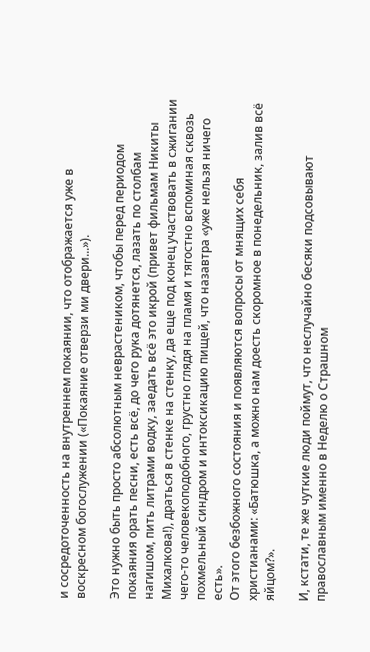и сосредоточенность на внутреннем покаянии, что отображается уже в воскресном богослужении («Покаяние отверзи ми двери...»).

Это нужно быть просто абсолютным неврастеником, чтобы перед периодом покаяния орать песни, есть всё, до чего рука дотянется, лазать по столбам нагишом, пить литрами водку, заедать всё это икрой (привет фильмам Никиты Михалкова!), драться в стенке на стенку, да еще под конец участвовать в сжигании чего-то человекоподобного, грустно глядя на пламя и тягостно вспоминая сквозь похмельный синдром и интоксикацию пищей, что назавтра «уже нельзя ничего есть».
От этого безбожного состояния и появляются вопросы от мнящих себя христианами: «Батюшка, а можно нам доесть скоромное в понедельник, залив всё яйцом?».

И, кстати, те же чуткие люди поймут, что неслучайно бесяки подсовывают православным именно в Неделю о Страшном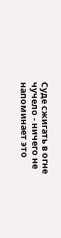Суде сжигать в огне чучело - ничего не напоминает это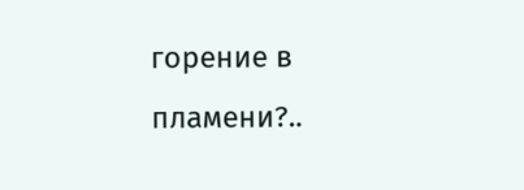горение в пламени?..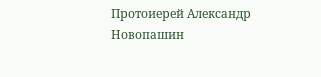Протоиерей Александр Новопашин